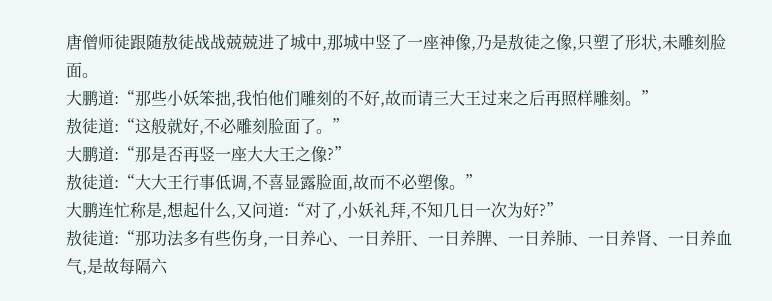唐僧师徒跟随敖徒战战兢兢进了城中,那城中竖了一座神像,乃是敖徒之像,只塑了形状,未雕刻脸面。
大鹏道:“那些小妖笨拙,我怕他们雕刻的不好,故而请三大王过来之后再照样雕刻。”
敖徒道:“这般就好,不必雕刻脸面了。”
大鹏道:“那是否再竖一座大大王之像?”
敖徒道:“大大王行事低调,不喜显露脸面,故而不必塑像。”
大鹏连忙称是,想起什么,又问道:“对了,小妖礼拜,不知几日一次为好?”
敖徒道:“那功法多有些伤身,一日养心、一日养肝、一日养脾、一日养肺、一日养肾、一日养血气,是故每隔六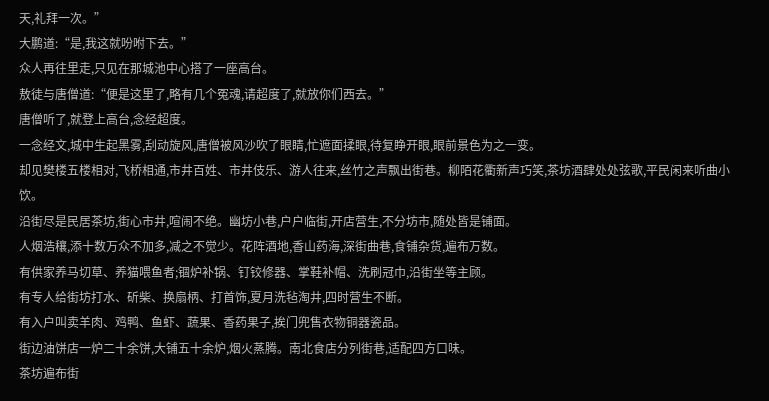天,礼拜一次。”
大鹏道:“是,我这就吩咐下去。”
众人再往里走,只见在那城池中心搭了一座高台。
敖徒与唐僧道:“便是这里了,略有几个冤魂,请超度了,就放你们西去。”
唐僧听了,就登上高台,念经超度。
一念经文,城中生起黑雾,刮动旋风,唐僧被风沙吹了眼睛,忙遮面揉眼,待复睁开眼,眼前景色为之一变。
却见樊楼五楼相对,飞桥相通,市井百姓、市井伎乐、游人往来,丝竹之声飘出街巷。柳陌花衢新声巧笑,茶坊酒肆处处弦歌,平民闲来听曲小饮。
沿街尽是民居茶坊,街心市井,喧闹不绝。幽坊小巷,户户临街,开店营生,不分坊市,随处皆是铺面。
人烟浩穰,添十数万众不加多,减之不觉少。花阵酒地,香山药海,深街曲巷,食铺杂货,遍布万数。
有供家养马切草、养猫喂鱼者;锢炉补锅、钉铰修器、掌鞋补帽、洗刷冠巾,沿街坐等主顾。
有专人给街坊打水、斫柴、换扇柄、打首饰,夏月洗毡淘井,四时营生不断。
有入户叫卖羊肉、鸡鸭、鱼虾、蔬果、香药果子,挨门兜售衣物铜器瓷品。
街边油饼店一炉二十余饼,大铺五十余炉,烟火蒸腾。南北食店分列街巷,适配四方口味。
茶坊遍布街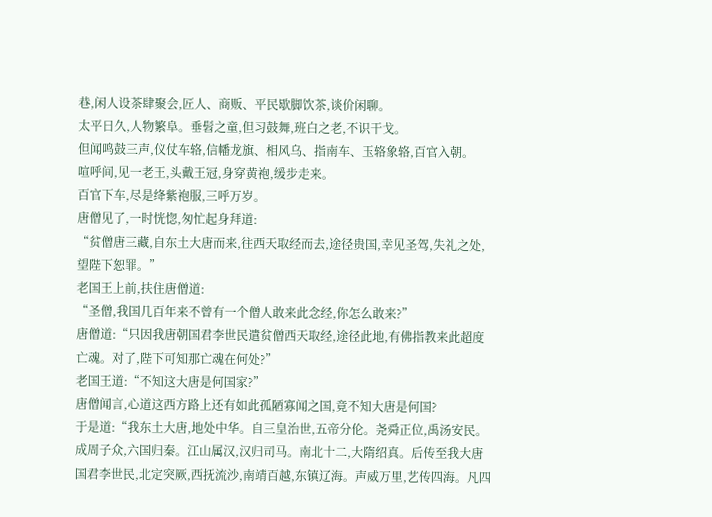巷,闲人设茶肆聚会,匠人、商贩、平民歇脚饮茶,谈价闲聊。
太平日久,人物繁阜。垂髫之童,但习鼓舞,班白之老,不识干戈。
但闻鸣鼓三声,仪仗车辂,信幡龙旗、相风乌、指南车、玉辂象辂,百官入朝。
喧呼间,见一老王,头戴王冠,身穿黄袍,缓步走来。
百官下车,尽是绛紫袍服,三呼万岁。
唐僧见了,一时恍惚,匆忙起身拜道:
“贫僧唐三藏,自东土大唐而来,往西天取经而去,途径贵国,幸见圣驾,失礼之处,望陛下恕罪。”
老国王上前,扶住唐僧道:
“圣僧,我国几百年来不曾有一个僧人敢来此念经,你怎么敢来?”
唐僧道:“只因我唐朝国君李世民遣贫僧西天取经,途径此地,有佛指教来此超度亡魂。对了,陛下可知那亡魂在何处?”
老国王道:“不知这大唐是何国家?”
唐僧闻言,心道这西方路上还有如此孤陋寡闻之国,竟不知大唐是何国?
于是道:“我东土大唐,地处中华。自三皇治世,五帝分伦。尧舜正位,禹汤安民。成周子众,六国归秦。江山属汉,汉归司马。南北十二,大隋绍真。后传至我大唐国君李世民,北定突厥,西抚流沙,南靖百越,东镇辽海。声威万里,艺传四海。凡四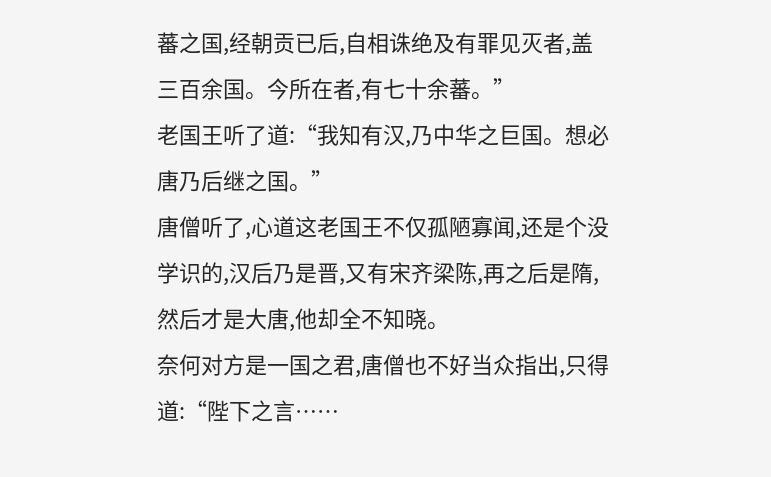蕃之国,经朝贡已后,自相诛绝及有罪见灭者,盖三百余国。今所在者,有七十余蕃。”
老国王听了道:“我知有汉,乃中华之巨国。想必唐乃后继之国。”
唐僧听了,心道这老国王不仅孤陋寡闻,还是个没学识的,汉后乃是晋,又有宋齐梁陈,再之后是隋,然后才是大唐,他却全不知晓。
奈何对方是一国之君,唐僧也不好当众指出,只得道:“陛下之言……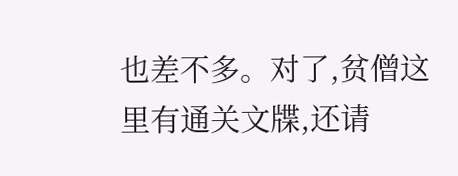也差不多。对了,贫僧这里有通关文牒,还请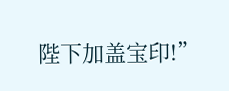陛下加盖宝印!”